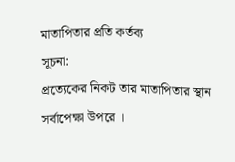মাতাপিতার প্রতি কর্তব্য
সূচনা:
প্রত্যেকের নিকট তার মাতাপিতার স্থান সর্বাপেক্ষা উপরে ।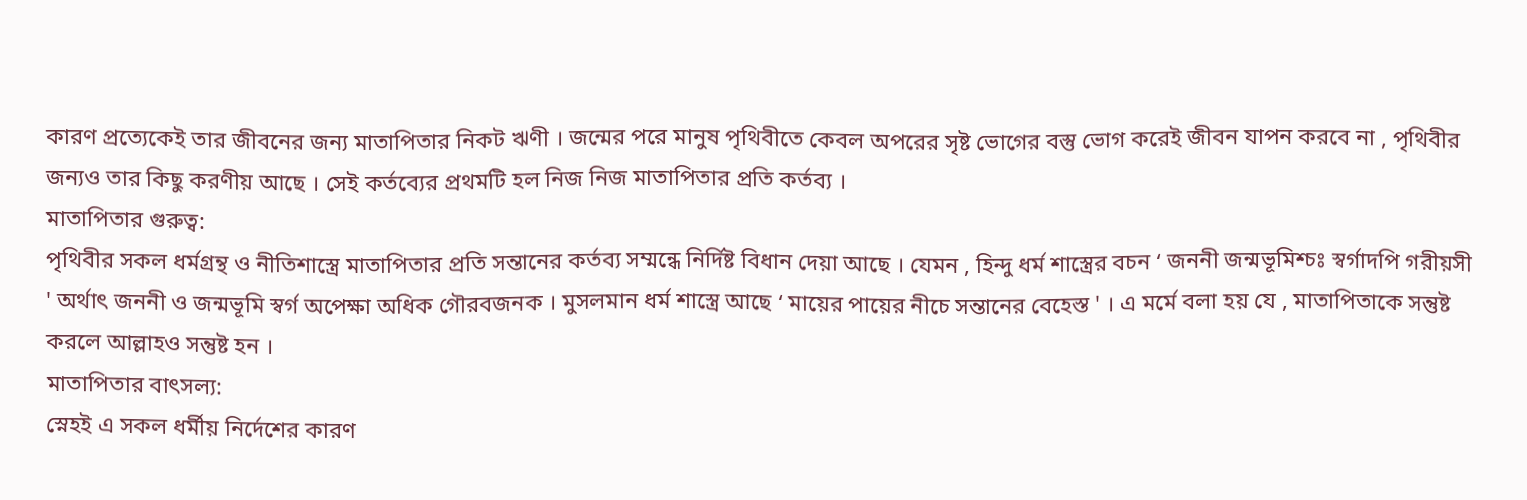কারণ প্রত্যেকেই তার জীবনের জন্য মাতাপিতার নিকট ঋণী । জন্মের পরে মানুষ পৃথিবীতে কেবল অপরের সৃষ্ট ভোগের বস্তু ভোগ করেই জীবন যাপন করবে না , পৃথিবীর জন্যও তার কিছু করণীয় আছে । সেই কর্তব্যের প্রথমটি হল নিজ নিজ মাতাপিতার প্রতি কর্তব্য ।
মাতাপিতার গুরুত্ব:
পৃথিবীর সকল ধর্মগ্রন্থ ও নীতিশাস্ত্রে মাতাপিতার প্রতি সন্তানের কর্তব্য সম্মন্ধে নির্দিষ্ট বিধান দেয়া আছে । যেমন , হিন্দু ধর্ম শাস্ত্রের বচন ‘ জননী জন্মভূমিশ্চঃ স্বর্গাদপি গরীয়সী ' অর্থাৎ জননী ও জন্মভূমি স্বর্গ অপেক্ষা অধিক গৌরবজনক । মুসলমান ধর্ম শাস্ত্রে আছে ‘ মায়ের পায়ের নীচে সন্তানের বেহেস্ত ' । এ মর্মে বলা হয় যে , মাতাপিতাকে সন্তুষ্ট করলে আল্লাহও সন্তুষ্ট হন ।
মাতাপিতার বাৎসল্য:
স্নেহই এ সকল ধর্মীয় নির্দেশের কারণ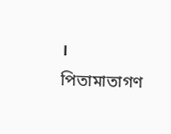। পিতামাতাগণ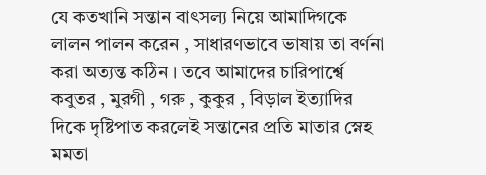যে কতখানি সন্তান বাৎসল্য নিয়ে আমাদিগকে লালন পালন করেন , সাধারণভাবে ভাষায় তা বর্ণনা করা অত্যন্ত কঠিন । তবে আমাদের চারিপার্শ্বে কবুতর , মুরগী , গরু , কুকুর , বিড়াল ইত্যাদির দিকে দৃষ্টিপাত করলেই সন্তানের প্রতি মাতার স্নেহ মমতা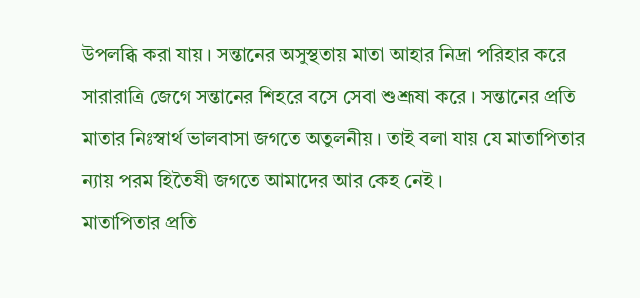উপলব্ধি করা যায় । সন্তানের অসুস্থতায় মাতা আহার নিদ্রা পরিহার করে সারারাত্রি জেগে সন্তানের শিহরে বসে সেবা শুশ্রূষা করে । সন্তানের প্রতি মাতার নিঃস্বার্থ ভালবাসা জগতে অতুলনীয় । তাই বলা যায় যে মাতাপিতার ন্যায় পরম হিতৈষী জগতে আমাদের আর কেহ নেই ।
মাতাপিতার প্রতি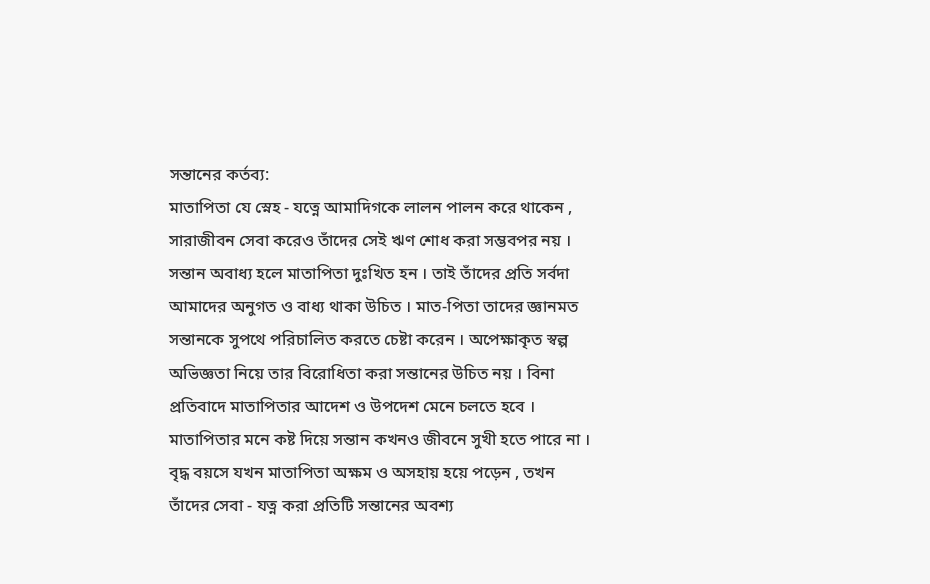সন্তানের কর্তব্য:
মাতাপিতা যে স্নেহ - যত্নে আমাদিগকে লালন পালন করে থাকেন , সারাজীবন সেবা করেও তাঁদের সেই ঋণ শোধ করা সম্ভবপর নয় । সন্তান অবাধ্য হলে মাতাপিতা দুঃখিত হন । তাই তাঁদের প্রতি সর্বদা আমাদের অনুগত ও বাধ্য থাকা উচিত । মাত-পিতা তাদের জ্ঞানমত সন্তানকে সুপথে পরিচালিত করতে চেষ্টা করেন । অপেক্ষাকৃত স্বল্প অভিজ্ঞতা নিয়ে তার বিরোধিতা করা সন্তানের উচিত নয় । বিনা প্রতিবাদে মাতাপিতার আদেশ ও উপদেশ মেনে চলতে হবে । মাতাপিতার মনে কষ্ট দিয়ে সন্তান কখনও জীবনে সুখী হতে পারে না । বৃদ্ধ বয়সে যখন মাতাপিতা অক্ষম ও অসহায় হয়ে পড়েন , তখন তাঁদের সেবা - যত্ন করা প্রতিটি সন্তানের অবশ্য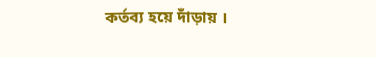কর্তব্য হয়ে দাঁড়ায় ।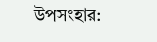উপসংহার: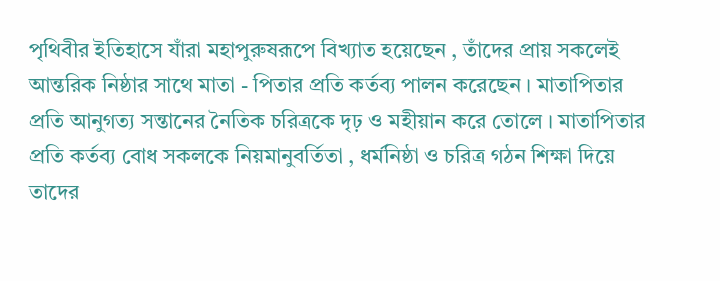পৃথিবীর ইতিহাসে যাঁরা মহাপুরুষরূপে বিখ্যাত হয়েছেন , তাঁদের প্রায় সকলেই আন্তরিক নিষ্ঠার সাথে মাতা - পিতার প্রতি কর্তব্য পালন করেছেন । মাতাপিতার প্রতি আনুগত্য সন্তানের নৈতিক চরিত্রকে দৃঢ় ও মহীয়ান করে তোলে । মাতাপিতার প্রতি কর্তব্য বোধ সকলকে নিয়মানুবর্তিতা , ধর্মনিষ্ঠা ও চরিত্র গঠন শিক্ষা দিয়ে তাদের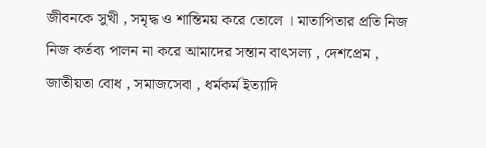জীবনকে সুখী , সমৃদ্ধ ও শান্তিময় করে তোলে । মাতাপিতার প্রতি নিজ নিজ কর্তব্য পালন না করে আমাদের সন্তান বাৎসল্য , দেশপ্রেম , জাতীয়তা বোধ , সমাজসেবা , ধর্মকর্ম ইত্যাদি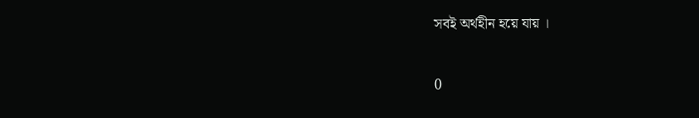সবই অর্থহীন হয়ে যায় ।

0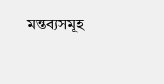মন্তব্যসমূহ